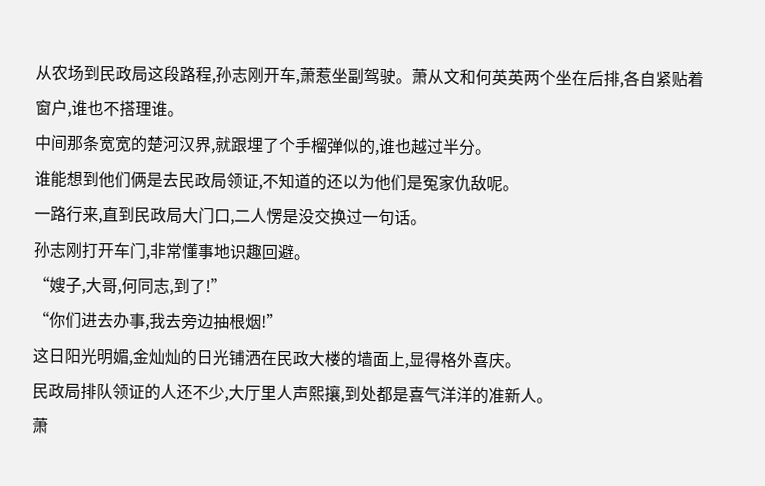从农场到民政局这段路程,孙志刚开车,萧惹坐副驾驶。萧从文和何英英两个坐在后排,各自紧贴着窗户,谁也不搭理谁。
中间那条宽宽的楚河汉界,就跟埋了个手榴弹似的,谁也越过半分。
谁能想到他们俩是去民政局领证,不知道的还以为他们是冤家仇敌呢。
一路行来,直到民政局大门口,二人愣是没交换过一句话。
孙志刚打开车门,非常懂事地识趣回避。
“嫂子,大哥,何同志,到了!”
“你们进去办事,我去旁边抽根烟!”
这日阳光明媚,金灿灿的日光铺洒在民政大楼的墙面上,显得格外喜庆。
民政局排队领证的人还不少,大厅里人声熙攘,到处都是喜气洋洋的准新人。
萧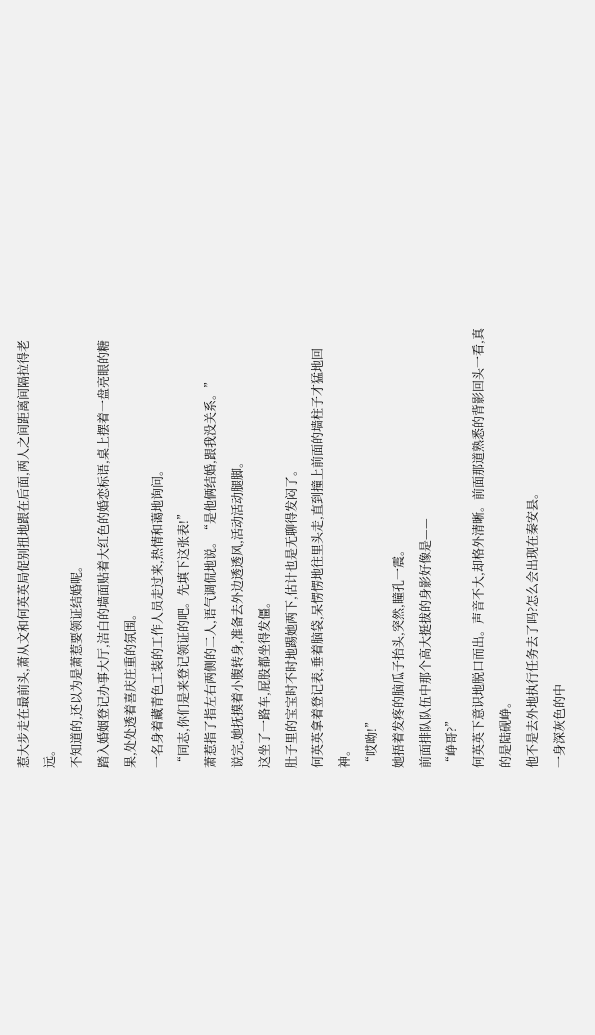惹大步走在最前头,萧从文和何英英局促别扭地跟在后面,两人之间距离间隔拉得老远。
不知道的,还以为是萧惹要领证结婚呢。
踏入婚姻登记办事大厅,洁白的墙面贴着大红色的婚恋标语,桌上摆着一盘亮眼的糖果,处处透着喜庆庄重的氛围。
一名身着藏青色工装的工作人员走过来,热情和蔼地询问。
“同志,你们是来登记领证的吧。先填下这张表!”
萧惹指了指左右两侧的二人,语气调侃地说。“是他俩结婚,跟我没关系。”
说完,她抚摸着小腹转身,准备去外边透透风,活动活动腿脚。
这坐了一路车,屁股都坐得发僵。
肚子里的宝宝时不时地踢她两下,估计也是无聊得发闷了。
何英英拿着登记表,垂着脑袋,呆愣愣地往里头走,直到撞上前面的墙柱子才猛地回神。
“哎呦!”
她捂着发疼的脑瓜子抬头,突然,瞳孔一震。
前面排队队伍中那个高大挺拔的身影好像是——
“峥哥?”
何英英下意识地脱口而出。声音不大,却格外清晰。前面那道熟悉的背影回头一看,真的是陆砚峥。
他不是去外地执行任务去了吗?怎么会出现在秦安县。
一身深灰色的中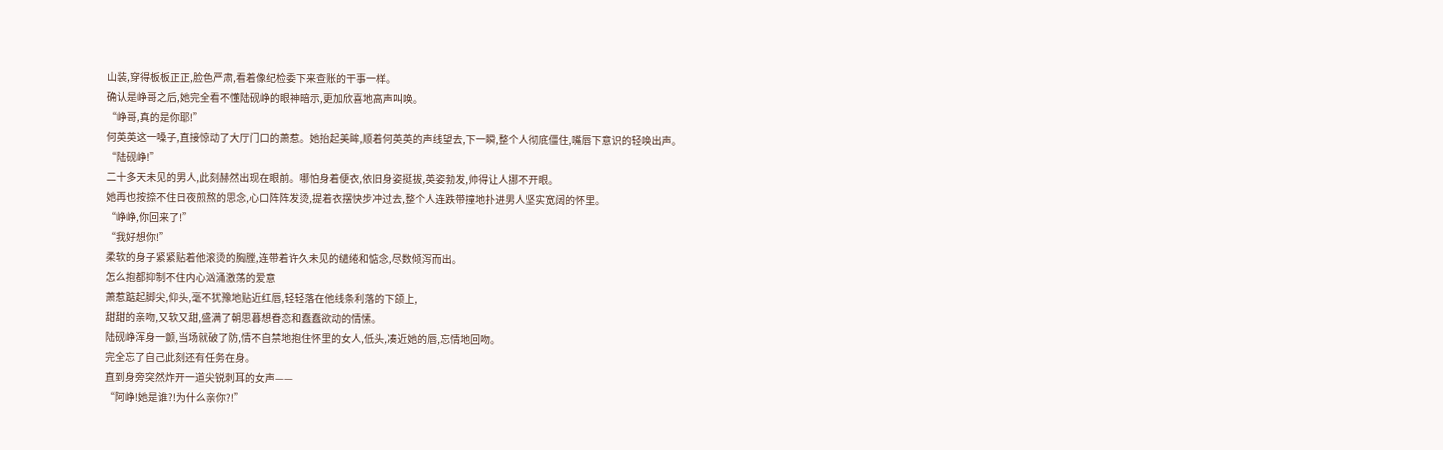山装,穿得板板正正,脸色严肃,看着像纪检委下来查账的干事一样。
确认是峥哥之后,她完全看不懂陆砚峥的眼神暗示,更加欣喜地高声叫唤。
“峥哥,真的是你耶!”
何英英这一嗓子,直接惊动了大厅门口的萧惹。她抬起美眸,顺着何英英的声线望去,下一瞬,整个人彻底僵住,嘴唇下意识的轻唤出声。
“陆砚峥!”
二十多天未见的男人,此刻赫然出现在眼前。哪怕身着便衣,依旧身姿挺拔,英姿勃发,帅得让人挪不开眼。
她再也按捺不住日夜煎熬的思念,心口阵阵发烫,提着衣摆快步冲过去,整个人连跌带撞地扑进男人坚实宽阔的怀里。
“峥峥,你回来了!”
“我好想你!”
柔软的身子紧紧贴着他滚烫的胸膛,连带着许久未见的缱绻和惦念,尽数倾泻而出。
怎么抱都抑制不住内心汹涌激荡的爱意
萧惹踮起脚尖,仰头,毫不犹豫地贴近红唇,轻轻落在他线条利落的下颌上,
甜甜的亲吻,又软又甜,盛满了朝思暮想眷恋和蠢蠢欲动的情愫。
陆砚峥浑身一颤,当场就破了防,情不自禁地抱住怀里的女人,低头,凑近她的唇,忘情地回吻。
完全忘了自己此刻还有任务在身。
直到身旁突然炸开一道尖锐刺耳的女声——
“阿峥!她是谁?!为什么亲你?!”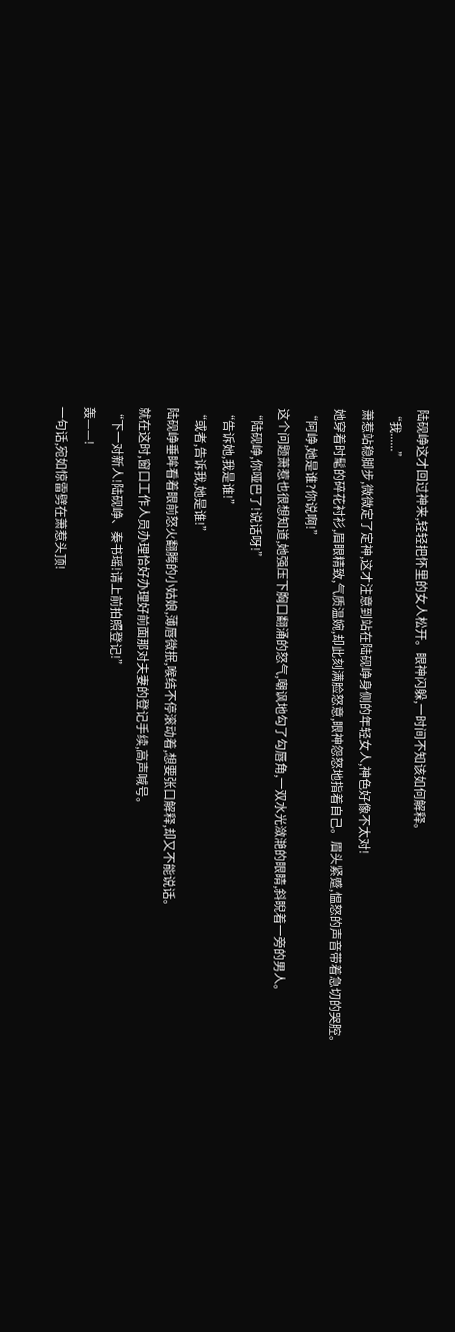陆砚峥这才回过神来,轻轻把怀里的女人松开。眼神闪躲,一时间不知该如何解释。
“我......”
萧惹站稳脚步,微微定了定神,这才注意到站在陆砚峥身侧的年轻女人,神色好像不太对!
她穿着时髦的碎花衬衫,眉眼精致,气质温婉,却此刻满脸怒意,眼神怨怒地指着自己。眉头紧蹙,愠怒的声音带着急切的哭腔。
“阿峥,她是谁?你说啊!”
这个问题萧惹也很想知道,她强压下胸口翻涌的怒气,嘲讽地勾了勾唇角,一双水光潋滟的眼睛,斜睨着一旁的男人。
“陆砚峥,你哑巴了!说话呀!”
“告诉她,我是谁!”
“或者,告诉我,她是谁!”
陆砚峥垂眸看着眼前怒火翻腾的小姑娘,薄唇微抿,喉结不停滚动着,想要张口解释,却又不能说话。
就在这时,窗口工作人员办理恰好办理好前面那对夫妻的登记手续,高声喊号。
“下一对新人!陆砚峥、秦书瑶!请上前拍照登记!”
轰——!
一句话,宛如惊雷劈在萧惹头顶!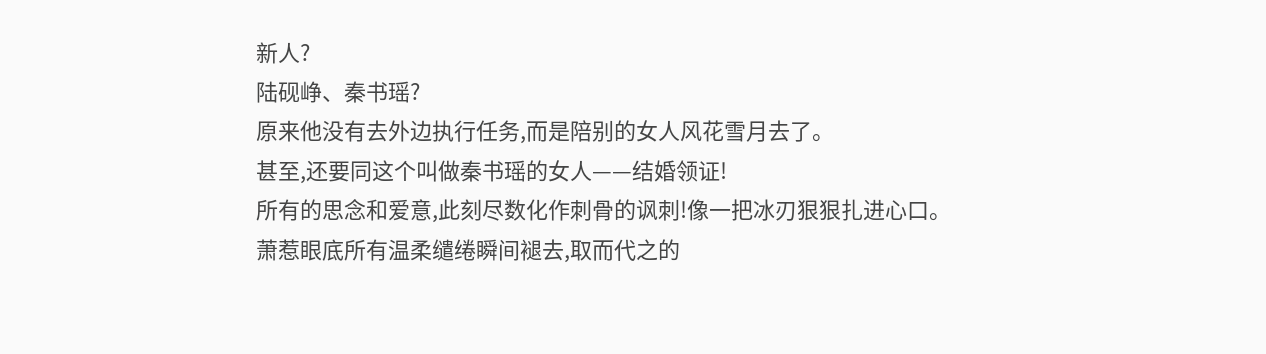新人?
陆砚峥、秦书瑶?
原来他没有去外边执行任务,而是陪别的女人风花雪月去了。
甚至,还要同这个叫做秦书瑶的女人——结婚领证!
所有的思念和爱意,此刻尽数化作刺骨的讽刺!像一把冰刃狠狠扎进心口。
萧惹眼底所有温柔缱绻瞬间褪去,取而代之的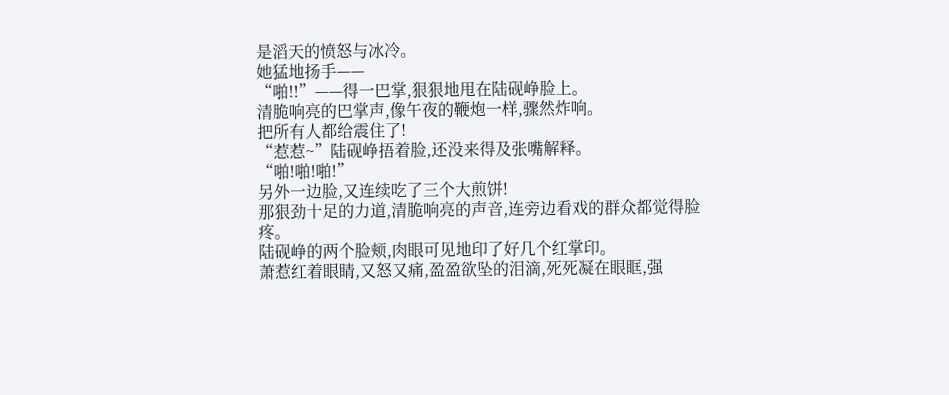是滔天的愤怒与冰冷。
她猛地扬手——
“啪!!”——得一巴掌,狠狠地甩在陆砚峥脸上。
清脆响亮的巴掌声,像午夜的鞭炮一样,骤然炸响。
把所有人都给震住了!
“惹惹~”陆砚峥捂着脸,还没来得及张嘴解释。
“啪!啪!啪!”
另外一边脸,又连续吃了三个大煎饼!
那狠劲十足的力道,清脆响亮的声音,连旁边看戏的群众都觉得脸疼。
陆砚峥的两个脸颊,肉眼可见地印了好几个红掌印。
萧惹红着眼睛,又怒又痛,盈盈欲坠的泪滴,死死凝在眼眶,强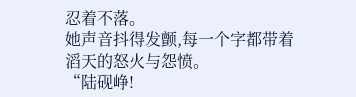忍着不落。
她声音抖得发颤,每一个字都带着滔天的怒火与怨愤。
“陆砚峥!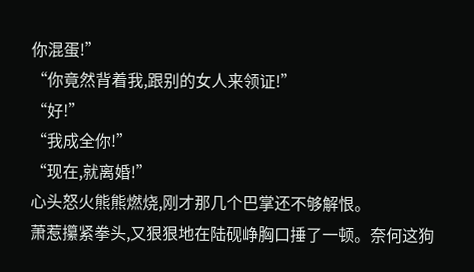你混蛋!”
“你竟然背着我,跟别的女人来领证!”
“好!”
“我成全你!”
“现在,就离婚!”
心头怒火熊熊燃烧,刚才那几个巴掌还不够解恨。
萧惹攥紧拳头,又狠狠地在陆砚峥胸口捶了一顿。奈何这狗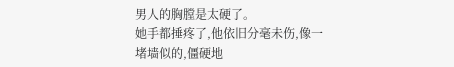男人的胸膛是太硬了。
她手都捶疼了,他依旧分毫未伤,像一堵墙似的,僵硬地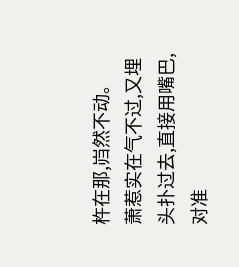杵在那,岿然不动。
萧惹实在气不过,又埋头扑过去,直接用嘴巴,对准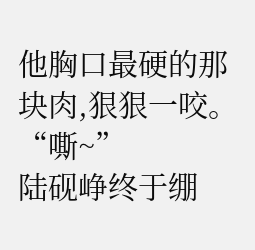他胸口最硬的那块肉,狠狠一咬。
“嘶~”
陆砚峥终于绷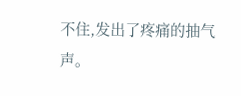不住,发出了疼痛的抽气声。